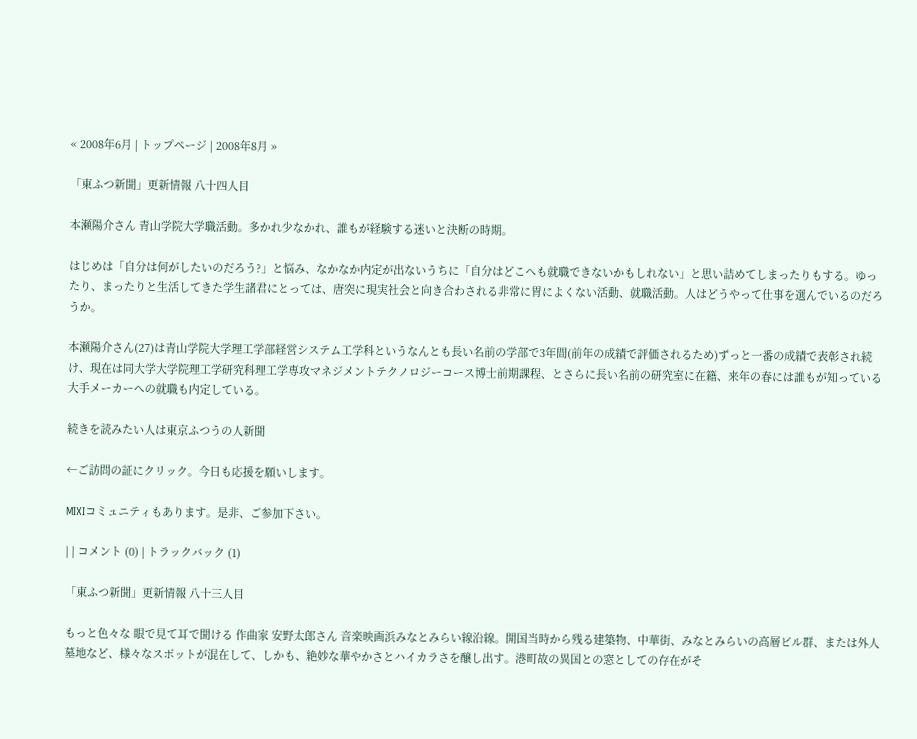« 2008年6月 | トップページ | 2008年8月 »

「東ふつ新聞」更新情報 八十四人目

本瀬陽介さん 青山学院大学職活動。多かれ少なかれ、誰もが経験する迷いと決断の時期。

はじめは「自分は何がしたいのだろう?」と悩み、なかなか内定が出ないうちに「自分はどこへも就職できないかもしれない」と思い詰めてしまったりもする。ゆったり、まったりと生活してきた学生諸君にとっては、唐突に現実社会と向き合わされる非常に胃によくない活動、就職活動。人はどうやって仕事を選んでいるのだろうか。

本瀬陽介さん(27)は青山学院大学理工学部経営システム工学科というなんとも長い名前の学部で3年間(前年の成績で評価されるため)ずっと一番の成績で表彰され続け、現在は同大学大学院理工学研究科理工学専攻マネジメントテクノロジーコース博士前期課程、とさらに長い名前の研究室に在籍、来年の春には誰もが知っている大手メーカーへの就職も内定している。

続きを読みたい人は東京ふつうの人新聞

←ご訪問の証にクリック。今日も応援を願いします。

MIXIコミュニティもあります。是非、ご参加下さい。

| | コメント (0) | トラックバック (1)

「東ふつ新聞」更新情報 八十三人目

もっと色々な 眼で見て耳で聞ける 作曲家 安野太郎さん 音楽映画浜みなとみらい線沿線。開国当時から残る建築物、中華街、みなとみらいの高層ビル群、または外人墓地など、様々なスポットが混在して、しかも、絶妙な華やかさとハイカラさを醸し出す。港町故の異国との窓としての存在がそ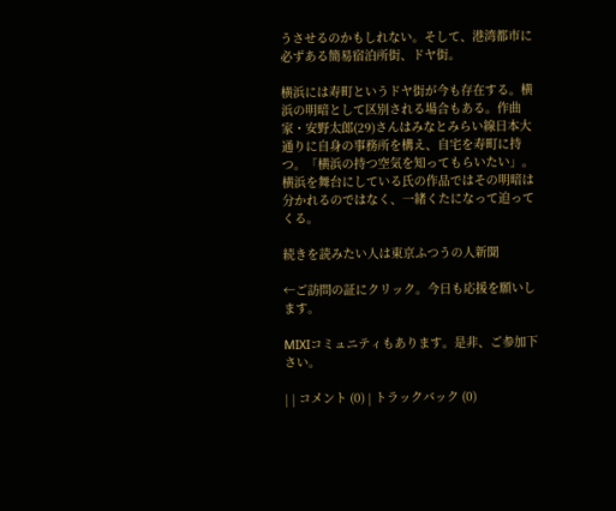うさせるのかもしれない。そして、港湾都市に必ずある簡易宿泊所街、ドヤ街。

横浜には寿町というドヤ街が今も存在する。横浜の明暗として区別される場合もある。作曲家・安野太郎(29)さんはみなとみらい線日本大通りに自身の事務所を構え、自宅を寿町に持つ。「横浜の持つ空気を知ってもらいたい」。横浜を舞台にしている氏の作品ではその明暗は分かれるのではなく、一緒くたになって迫ってくる。

続きを読みたい人は東京ふつうの人新聞

←ご訪問の証にクリック。今日も応援を願いします。

MIXIコミュニティもあります。是非、ご参加下さい。

| | コメント (0) | トラックバック (0)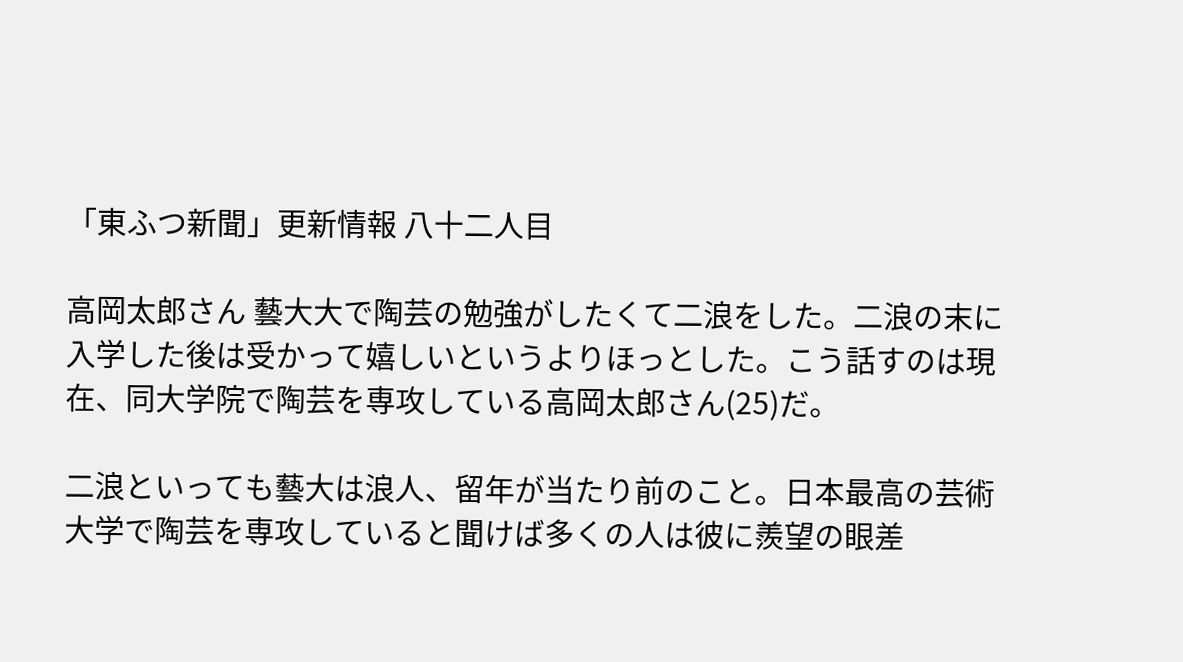「東ふつ新聞」更新情報 八十二人目

高岡太郎さん 藝大大で陶芸の勉強がしたくて二浪をした。二浪の末に入学した後は受かって嬉しいというよりほっとした。こう話すのは現在、同大学院で陶芸を専攻している高岡太郎さん(25)だ。

二浪といっても藝大は浪人、留年が当たり前のこと。日本最高の芸術大学で陶芸を専攻していると聞けば多くの人は彼に羨望の眼差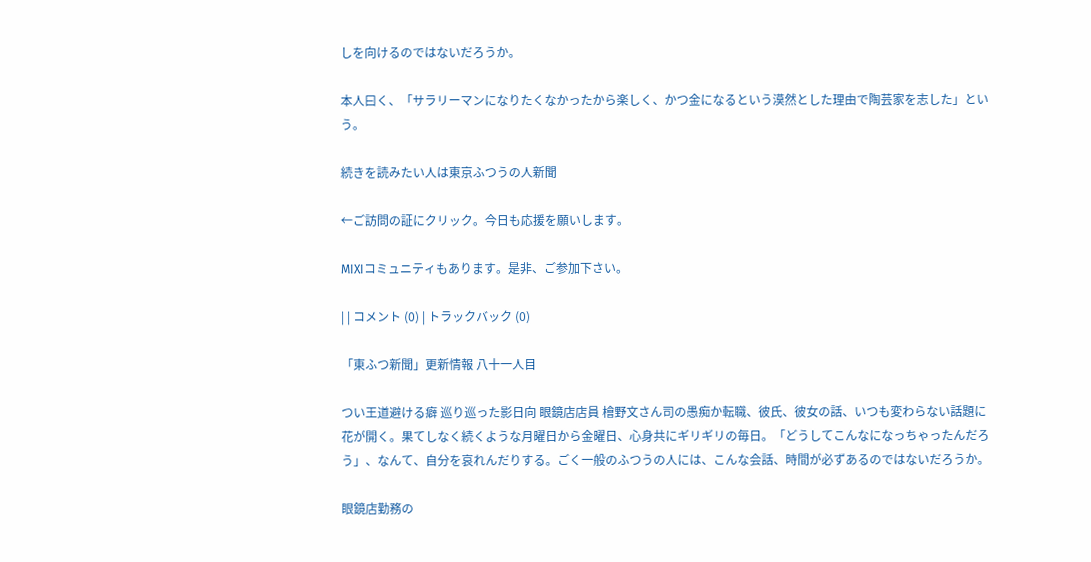しを向けるのではないだろうか。

本人曰く、「サラリーマンになりたくなかったから楽しく、かつ金になるという漠然とした理由で陶芸家を志した」という。

続きを読みたい人は東京ふつうの人新聞

←ご訪問の証にクリック。今日も応援を願いします。

MIXIコミュニティもあります。是非、ご参加下さい。

| | コメント (0) | トラックバック (0)

「東ふつ新聞」更新情報 八十一人目

つい王道避ける癖 巡り巡った影日向 眼鏡店店員 檜野文さん司の愚痴か転職、彼氏、彼女の話、いつも変わらない話題に花が開く。果てしなく続くような月曜日から金曜日、心身共にギリギリの毎日。「どうしてこんなになっちゃったんだろう」、なんて、自分を哀れんだりする。ごく一般のふつうの人には、こんな会話、時間が必ずあるのではないだろうか。

眼鏡店勤務の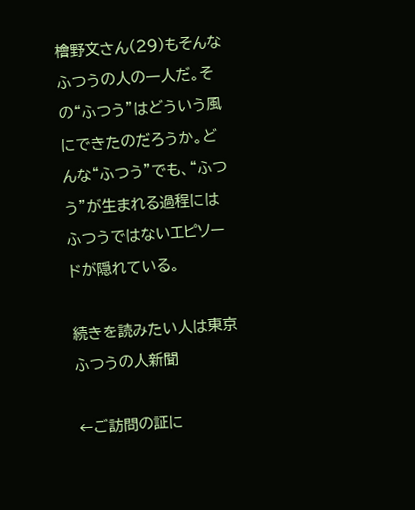檜野文さん(29)もそんなふつうの人の一人だ。その“ふつう”はどういう風にできたのだろうか。どんな“ふつう”でも、“ふつう”が生まれる過程にはふつうではないエピソードが隠れている。

続きを読みたい人は東京ふつうの人新聞

←ご訪問の証に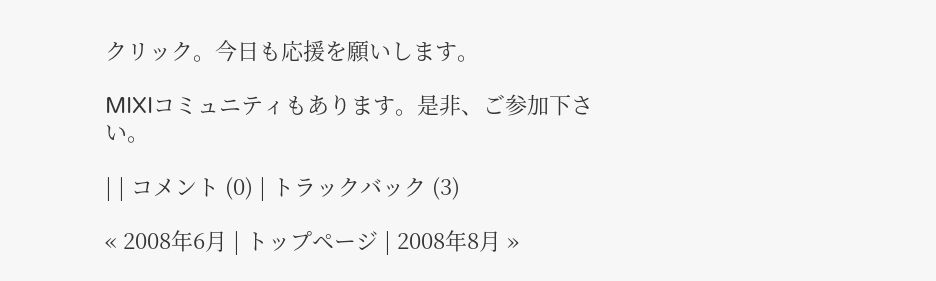クリック。今日も応援を願いします。

MIXIコミュニティもあります。是非、ご参加下さい。

| | コメント (0) | トラックバック (3)

« 2008年6月 | トップページ | 2008年8月 »